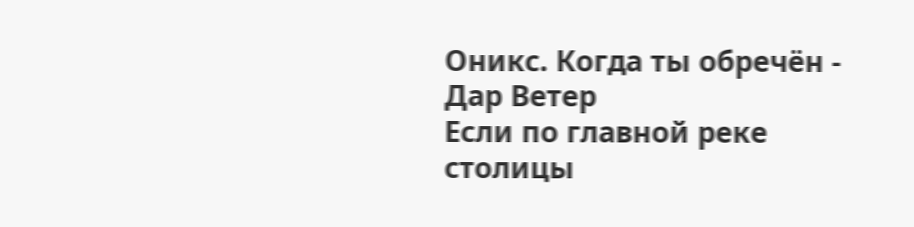Оникс. Когда ты обречён - Дар Ветер
Если по главной реке столицы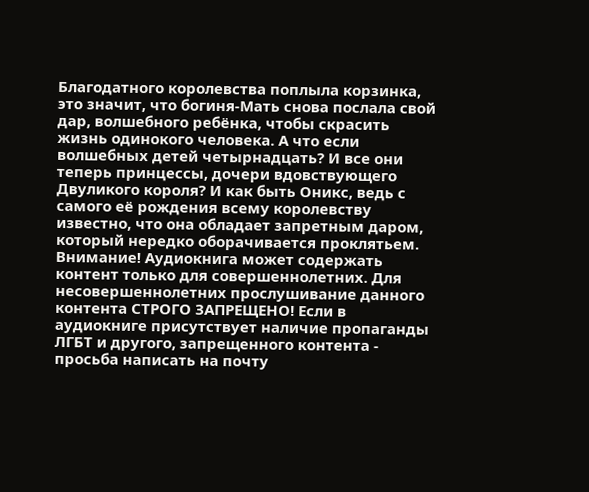Благодатного королевства поплыла корзинка, это значит, что богиня-Мать снова послала свой дар, волшебного ребёнка, чтобы скрасить жизнь одинокого человека. А что если волшебных детей четырнадцать? И все они теперь принцессы, дочери вдовствующего Двуликого короля? И как быть Оникс, ведь с самого её рождения всему королевству известно, что она обладает запретным даром, который нередко оборачивается проклятьем.
Внимание! Аудиокнига может содержать контент только для совершеннолетних. Для несовершеннолетних прослушивание данного контента СТРОГО ЗАПРЕЩЕНО! Если в аудиокниге присутствует наличие пропаганды ЛГБТ и другого, запрещенного контента - просьба написать на почту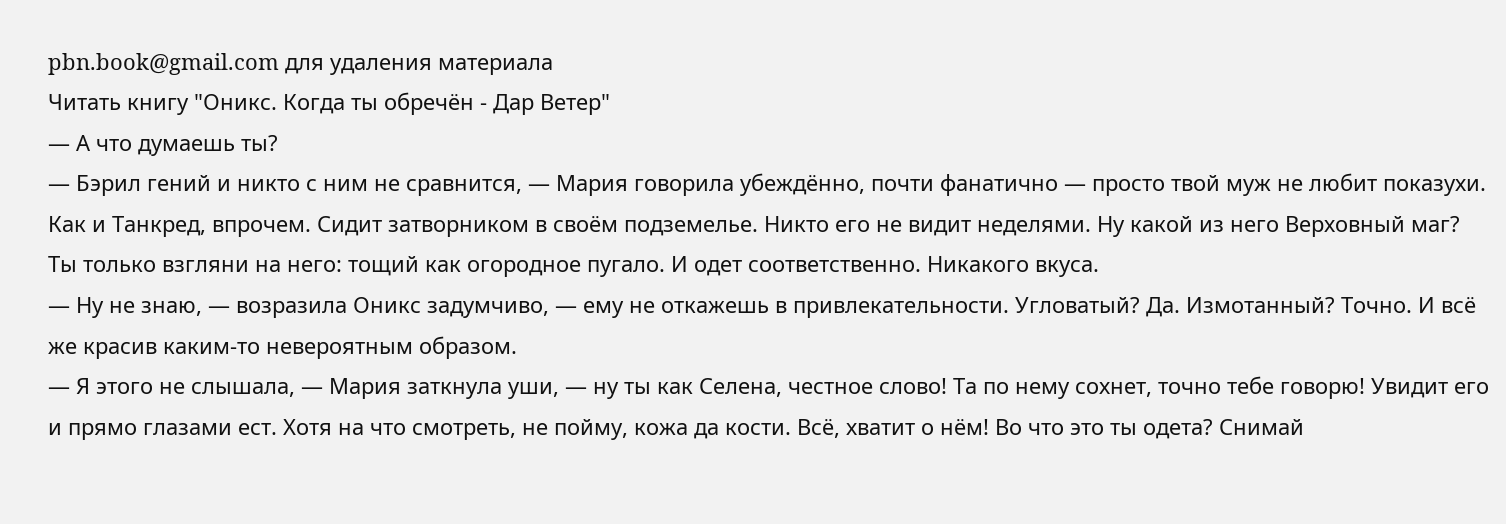pbn.book@gmail.com для удаления материала
Читать книгу "Оникс. Когда ты обречён - Дар Ветер"
— А что думаешь ты?
— Бэрил гений и никто с ним не сравнится, — Мария говорила убеждённо, почти фанатично — просто твой муж не любит показухи. Как и Танкред, впрочем. Сидит затворником в своём подземелье. Никто его не видит неделями. Ну какой из него Верховный маг? Ты только взгляни на него: тощий как огородное пугало. И одет соответственно. Никакого вкуса.
— Ну не знаю, — возразила Оникс задумчиво, — ему не откажешь в привлекательности. Угловатый? Да. Измотанный? Точно. И всё же красив каким-то невероятным образом.
— Я этого не слышала, — Мария заткнула уши, — ну ты как Селена, честное слово! Та по нему сохнет, точно тебе говорю! Увидит его и прямо глазами ест. Хотя на что смотреть, не пойму, кожа да кости. Всё, хватит о нём! Во что это ты одета? Снимай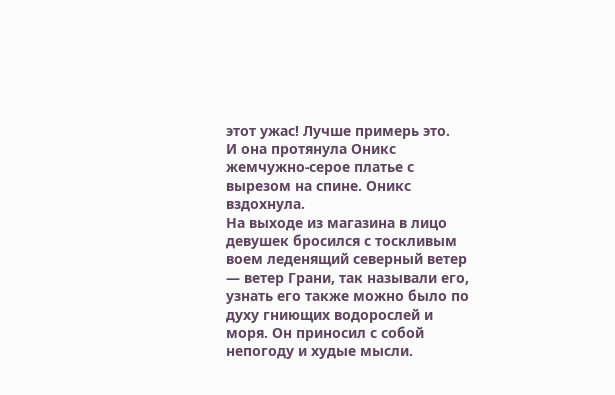этот ужас! Лучше примерь это.
И она протянула Оникс жемчужно-серое платье с вырезом на спине. Оникс вздохнула.
На выходе из магазина в лицо девушек бросился с тоскливым воем леденящий северный ветер — ветер Грани, так называли его, узнать его также можно было по духу гниющих водорослей и моря. Он приносил с собой непогоду и худые мысли.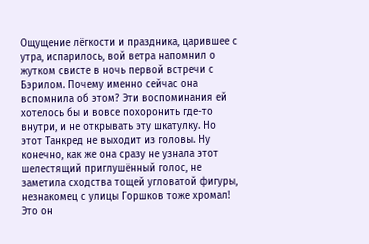Ощущение лёгкости и праздника, царившее с утра, испарилось, вой ветра напомнил о жутком свисте в ночь первой встречи с Бэрилом. Почему именно сейчас она вспомнила об этом? Эти воспоминания ей хотелось бы и вовсе похоронить где-то внутри, и не открывать эту шкатулку. Но этот Танкред не выходит из головы. Ну конечно, как же она сразу не узнала этот шелестящий приглушённый голос, не заметила сходства тощей угловатой фигуры, незнакомец с улицы Горшков тоже хромал! Это он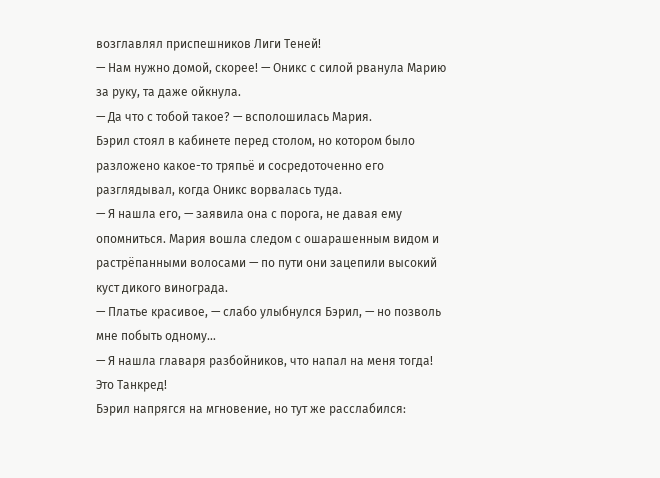возглавлял приспешников Лиги Теней!
— Нам нужно домой, скорее! — Оникс с силой рванула Марию за руку, та даже ойкнула.
— Да что с тобой такое? — всполошилась Мария.
Бэрил стоял в кабинете перед столом, но котором было разложено какое-то тряпьё и сосредоточенно его разглядывал, когда Оникс ворвалась туда.
— Я нашла его, — заявила она с порога, не давая ему опомниться. Мария вошла следом с ошарашенным видом и растрёпанными волосами — по пути они зацепили высокий куст дикого винограда.
— Платье красивое, — слабо улыбнулся Бэрил, — но позволь мне побыть одному…
— Я нашла главаря разбойников, что напал на меня тогда! Это Танкред!
Бэрил напрягся на мгновение, но тут же расслабился: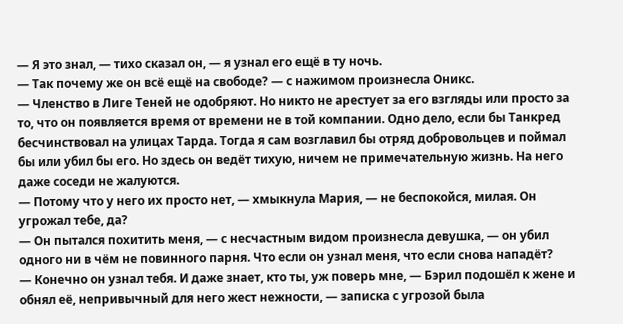— Я это знал, — тихо сказал он, — я узнал его ещё в ту ночь.
— Так почему же он всё ещё на свободе? — с нажимом произнесла Оникс.
— Членство в Лиге Теней не одобряют. Но никто не арестует за его взгляды или просто за то, что он появляется время от времени не в той компании. Одно дело, если бы Танкред бесчинствовал на улицах Тарда. Тогда я сам возглавил бы отряд добровольцев и поймал бы или убил бы его. Но здесь он ведёт тихую, ничем не примечательную жизнь. На него даже соседи не жалуются.
— Потому что у него их просто нет, — хмыкнула Мария, — не беспокойся, милая. Он угрожал тебе, да?
— Он пытался похитить меня, — с несчастным видом произнесла девушка, — он убил одного ни в чём не повинного парня. Что если он узнал меня, что если снова нападёт?
— Конечно он узнал тебя. И даже знает, кто ты, уж поверь мне, — Бэрил подошёл к жене и обнял её, непривычный для него жест нежности, — записка с угрозой была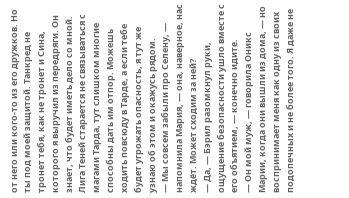от него или кого-то из его дружков. Но ты под моей защитой. Танкред не тронет тебя, как не тронет и Сина, которого я выручил из передряги. Он знает, что будет иметь дело со мной. Лига Теней старается не связываться с магами Тарда, тут слишком многие способны дать им отпор. Можешь ходить повсюду в Тарде, а если тебе будет угрожать опасность, я тут же узнаю об этом и окажусь рядом.
— Мы совсем забыли про Селену, — напомнила Мария, — она, наверное, нас ждёт. Может сходим за ней?
— Да, — Бэрил разомкнул руки, ощущение безопасности ушло вместе с его объятием, — конечно идите.
— Он мой муж, — говорила Оникс Марии, когда они вышли из дома, — но воспринимает меня как одну из своих подопечных и не более того. Я даже не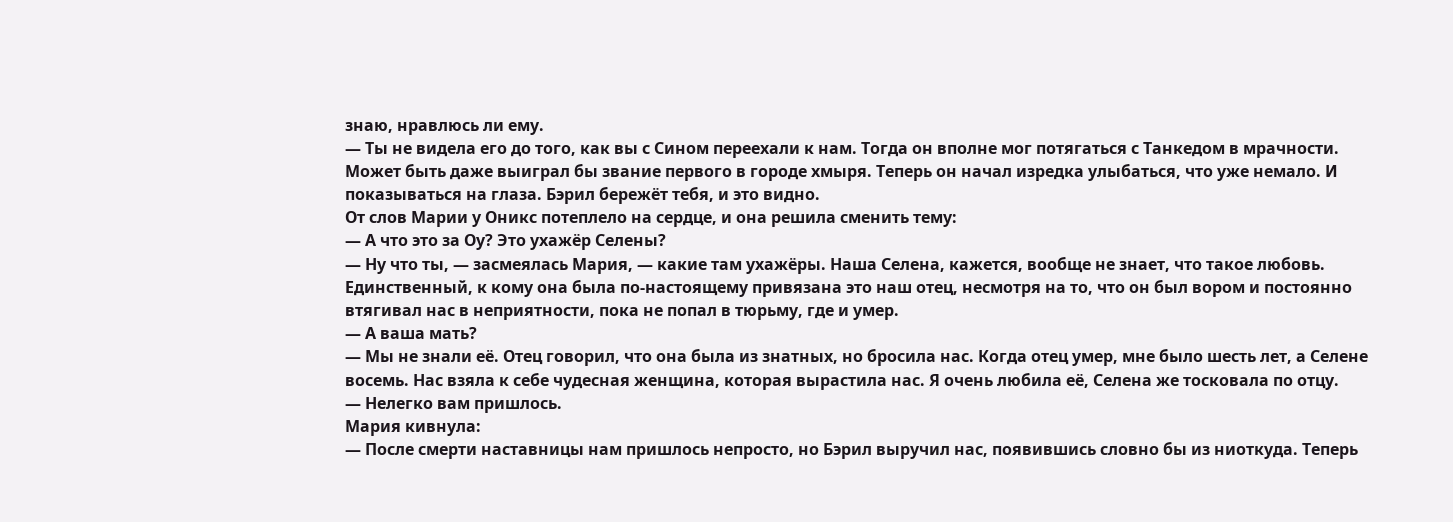знаю, нравлюсь ли ему.
— Ты не видела его до того, как вы с Сином переехали к нам. Тогда он вполне мог потягаться с Танкедом в мрачности. Может быть даже выиграл бы звание первого в городе хмыря. Теперь он начал изредка улыбаться, что уже немало. И показываться на глаза. Бэрил бережёт тебя, и это видно.
От слов Марии у Оникс потеплело на сердце, и она решила сменить тему:
— А что это за Оу? Это ухажёр Селены?
— Ну что ты, — засмеялась Мария, — какие там ухажёры. Наша Селена, кажется, вообще не знает, что такое любовь. Единственный, к кому она была по-настоящему привязана это наш отец, несмотря на то, что он был вором и постоянно втягивал нас в неприятности, пока не попал в тюрьму, где и умер.
— А ваша мать?
— Мы не знали её. Отец говорил, что она была из знатных, но бросила нас. Когда отец умер, мне было шесть лет, а Селене восемь. Нас взяла к себе чудесная женщина, которая вырастила нас. Я очень любила её, Селена же тосковала по отцу.
— Нелегко вам пришлось.
Мария кивнула:
— После смерти наставницы нам пришлось непросто, но Бэрил выручил нас, появившись словно бы из ниоткуда. Теперь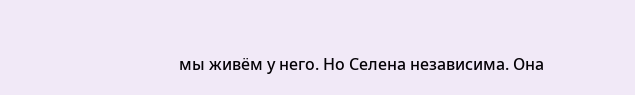мы живём у него. Но Селена независима. Она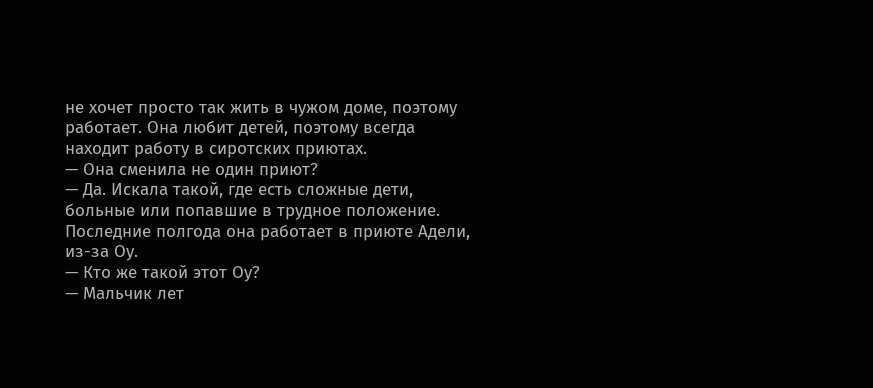не хочет просто так жить в чужом доме, поэтому работает. Она любит детей, поэтому всегда находит работу в сиротских приютах.
— Она сменила не один приют?
— Да. Искала такой, где есть сложные дети, больные или попавшие в трудное положение. Последние полгода она работает в приюте Адели, из-за Оу.
— Кто же такой этот Оу?
— Мальчик лет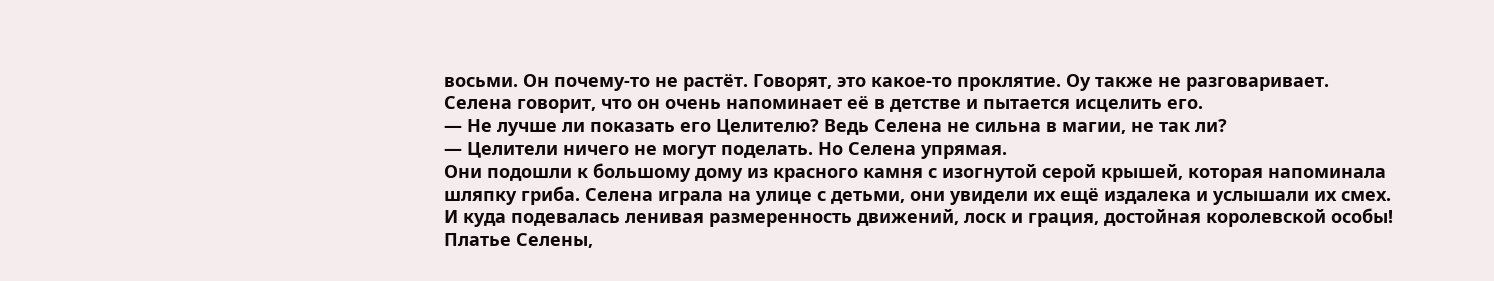восьми. Он почему-то не растёт. Говорят, это какое-то проклятие. Оу также не разговаривает. Селена говорит, что он очень напоминает её в детстве и пытается исцелить его.
— Не лучше ли показать его Целителю? Ведь Селена не сильна в магии, не так ли?
— Целители ничего не могут поделать. Но Селена упрямая.
Они подошли к большому дому из красного камня с изогнутой серой крышей, которая напоминала шляпку гриба. Селена играла на улице с детьми, они увидели их ещё издалека и услышали их смех. И куда подевалась ленивая размеренность движений, лоск и грация, достойная королевской особы! Платье Селены,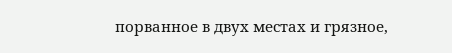порванное в двух местах и грязное,